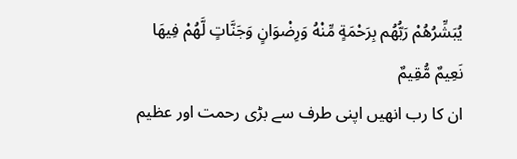يُبَشِّرُهُمْ رَبُّهُم بِرَحْمَةٍ مِّنْهُ وَرِضْوَانٍ وَجَنَّاتٍ لَّهُمْ فِيهَا نَعِيمٌ مُّقِيمٌ
ان کا رب انھیں اپنی طرف سے بڑی رحمت اور عظیم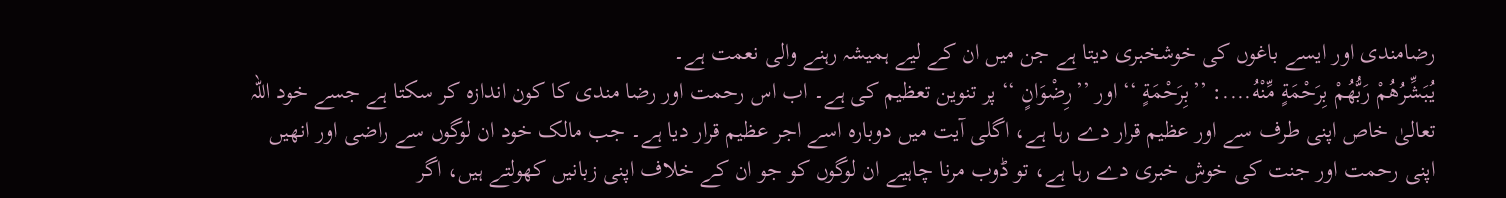رضامندی اور ایسے باغوں کی خوشخبری دیتا ہے جن میں ان کے لیے ہمیشہ رہنے والی نعمت ہے۔
يُبَشِّرُهُمْ رَبُّهُمْ بِرَحْمَةٍ مِّنْهُ....: ’’بِرَحْمَةٍ ‘‘ اور ’’رِضْوَانٍ ‘‘ پر تنوین تعظیم کی ہے۔ اب اس رحمت اور رضا مندی کا کون اندازہ کر سکتا ہے جسے خود اللہ تعالیٰ خاص اپنی طرف سے اور عظیم قرار دے رہا ہے، اگلی آیت میں دوبارہ اسے اجر عظیم قرار دیا ہے۔ جب مالک خود ان لوگوں سے راضی اور انھیں اپنی رحمت اور جنت کی خوش خبری دے رہا ہے، تو ڈوب مرنا چاہیے ان لوگوں کو جو ان کے خلاف اپنی زبانیں کھولتے ہیں، اگر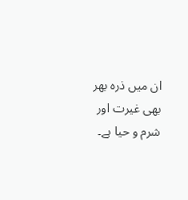ان میں ذرہ بھر بھی غیرت اور شرم و حیا ہے۔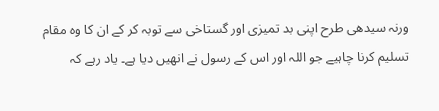ورنہ سیدھی طرح اپنی بد تمیزی اور گستاخی سے توبہ کر کے ان کا وہ مقام تسلیم کرنا چاہیے جو اللہ اور اس کے رسول نے انھیں دیا ہے۔ یاد رہے کہ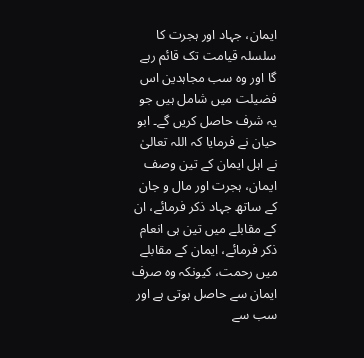ایمان، جہاد اور ہجرت کا سلسلہ قیامت تک قائم رہے گا اور وہ سب مجاہدین اس فضیلت میں شامل ہیں جو یہ شرف حاصل کریں گے۔ ابو حیان نے فرمایا کہ اللہ تعالیٰ نے اہل ایمان کے تین وصف ایمان، ہجرت اور مال و جان کے ساتھ جہاد ذکر فرمائے، ان کے مقابلے میں تین ہی انعام ذکر فرمائے، ایمان کے مقابلے میں رحمت، کیونکہ وہ صرف ایمان سے حاصل ہوتی ہے اور سب سے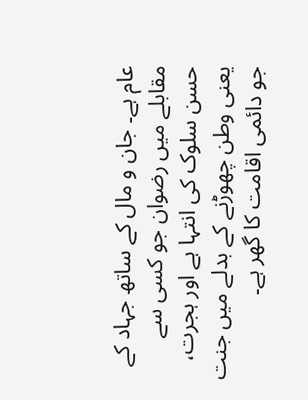عام ہے۔ جان و مال کے ساتھ جہاد کے مقابلے میں رضوان جو کسی سے حسن سلوک کی انتہا ہے اور ہجرت، یعنی وطن چھوڑنے کے بدلے میں جنت جو دائمی اقامت کا گھر ہے۔